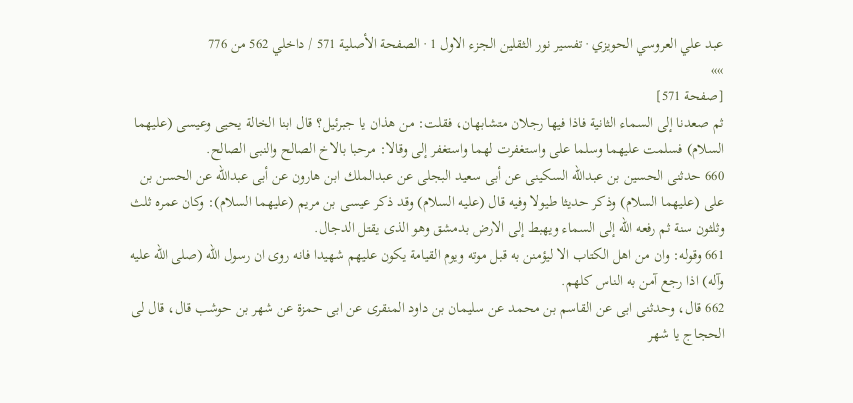عبد علي العروسي الحويزي · تفسير نور الثقلين الجزء الاول 1 · الصفحة الأصلية 571 / داخلي 562 من 776
»»
[صفحة 571]
ثم صعدنا إلى السماء الثانية فاذا فيها رجلان متشابهان، فقلت: من هذان يا جبرئيل؟ قال ابنا الخالة يحيى وعيسى (عليهما السلام) فسلمت عليهما وسلما على واستغفرت لهما واستغفر إلى وقالا: مرحبا بالاخ الصالح والنبى الصالح.
660 حدثنى الحسين بن عبدالله السكينى عن أبى سعيد البجلى عن عبدالملك ابن هارون عن أبى عبدالله عن الحسن بن على (عليهما السلام) وذكر حديثا طيولا وفيه قال (عليه السلام) وقد ذكر عيسى بن مريم (عليهما السلام): وكان عمره ثلث وثلثون سنة ثم رفعه الله إلى السماء ويهبط إلى الارض بدمشق وهو الذى يقتل الدجال.
661 وقوله: وان من اهل الكتاب الا ليؤمنن به قبل موته ويوم القيامة يكون عليهم شهيدا فانه روى ان رسول الله (صلى الله عليه وآله) اذا رجع آمن به الناس كلهم.
662 قال، وحدثنى ابى عن القاسم بن محمد عن سليمان بن داود المنقرى عن ابى حمزة عن شهر بن حوشب قال، قال لى الحجاج يا شهر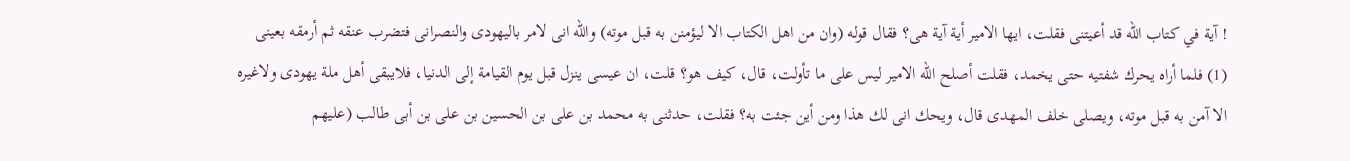! آية في كتاب الله قد أعيتنى فقلت، ايها الامير أية آية هى؟ فقال قوله (وان من اهل الكتاب الا ليؤمنن به قبل موته) والله انى لامر باليهودى والنصرانى فتضرب عنقه ثم أرمقه بعينى (1) فلما أراه يحرك شفتيه حتى يخمد، فقلت أصلح الله الامير ليس على ما تأولت، قال، كيف هو؟ قلت، ان عيسى ينزل قبل يوم القيامة إلى الدنيا، فلايبقى أهل ملة يهودى ولاغيره الا آمن به قبل موته، ويصلى خلف المهدى قال، ويحك انى لك هذا ومن أين جئت به؟ فقلت، حدثنى به محمد بن على بن الحسين بن على بن أبى طالب (عليهم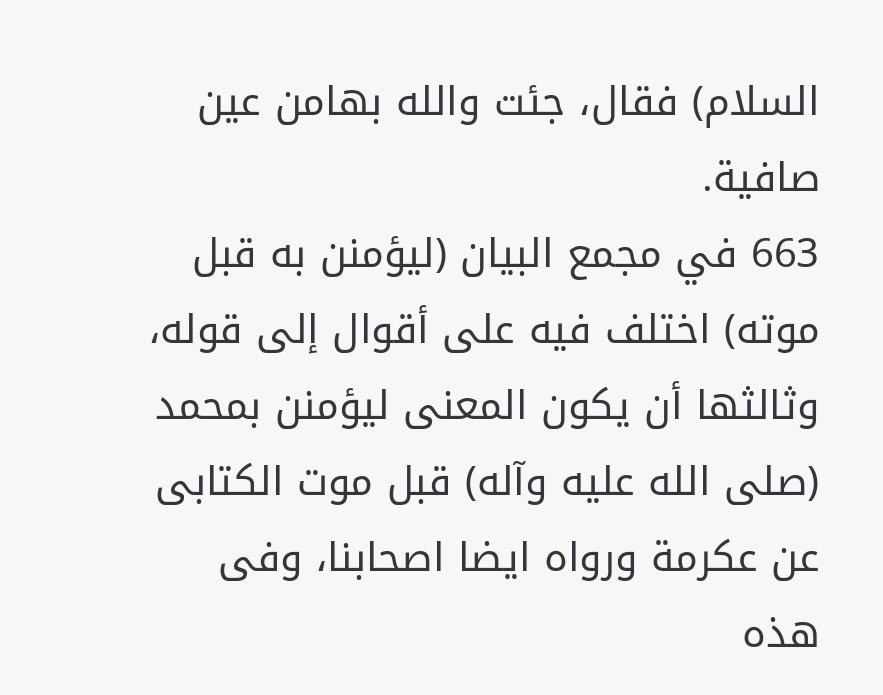السلام) فقال، جئت والله بهامن عين صافية.
663 في مجمع البيان (ليؤمنن به قبل موته) اختلف فيه على أقوال إلى قوله، وثالثها أن يكون المعنى ليؤمنن بمحمد (صلى الله عليه وآله) قبل موت الكتابى عن عكرمة ورواه ايضا اصحابنا، وفى هذه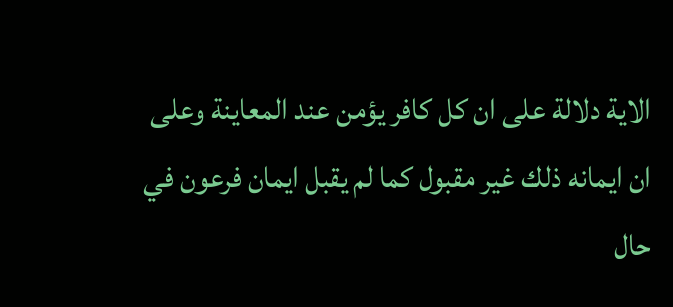الاية دلالة على ان كل كافر يؤمن عند المعاينة وعلى ان ايمانه ذلك غير مقبول كما لم يقبل ايمان فرعون في حال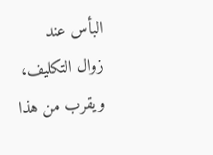البأس عند زوال التكليف، ويقرب من هذا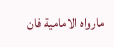مارواه الامامية فان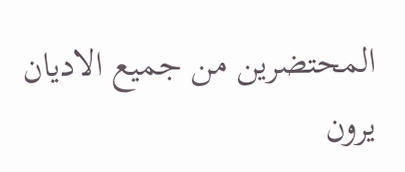المحتضرين من جميع الاديان يرون